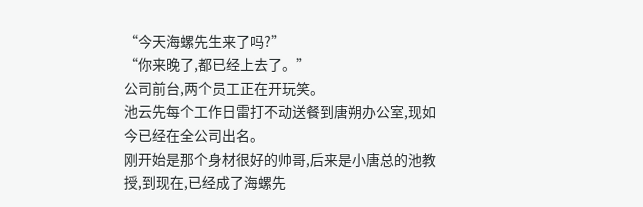“今天海螺先生来了吗?”
“你来晚了,都已经上去了。”
公司前台,两个员工正在开玩笑。
池云先每个工作日雷打不动送餐到唐朔办公室,现如今已经在全公司出名。
刚开始是那个身材很好的帅哥,后来是小唐总的池教授,到现在,已经成了海螺先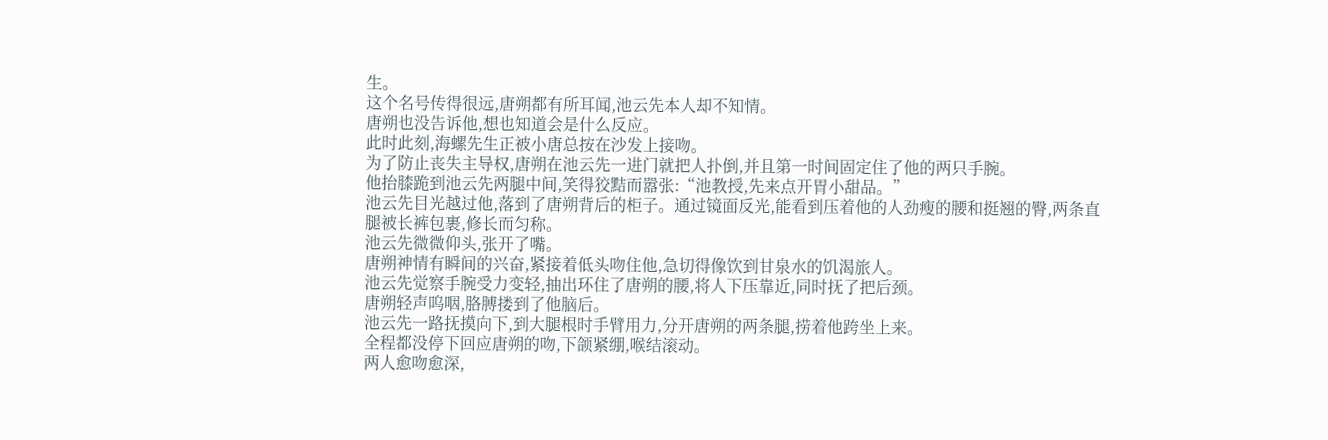生。
这个名号传得很远,唐朔都有所耳闻,池云先本人却不知情。
唐朔也没告诉他,想也知道会是什么反应。
此时此刻,海螺先生正被小唐总按在沙发上接吻。
为了防止丧失主导权,唐朔在池云先一进门就把人扑倒,并且第一时间固定住了他的两只手腕。
他抬膝跪到池云先两腿中间,笑得狡黠而嚣张:“池教授,先来点开胃小甜品。”
池云先目光越过他,落到了唐朔背后的柜子。通过镜面反光,能看到压着他的人劲瘦的腰和挺翘的臀,两条直腿被长裤包裹,修长而匀称。
池云先微微仰头,张开了嘴。
唐朔神情有瞬间的兴奋,紧接着低头吻住他,急切得像饮到甘泉水的饥渴旅人。
池云先觉察手腕受力变轻,抽出环住了唐朔的腰,将人下压靠近,同时抚了把后颈。
唐朔轻声呜咽,胳膊搂到了他脑后。
池云先一路抚摸向下,到大腿根时手臂用力,分开唐朔的两条腿,捞着他跨坐上来。
全程都没停下回应唐朔的吻,下颌紧绷,喉结滚动。
两人愈吻愈深,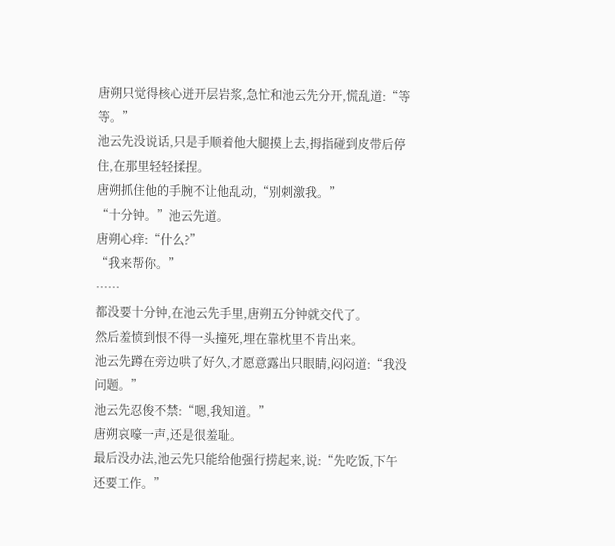唐朔只觉得核心迸开层岩浆,急忙和池云先分开,慌乱道:“等等。”
池云先没说话,只是手顺着他大腿摸上去,拇指碰到皮带后停住,在那里轻轻揉捏。
唐朔抓住他的手腕不让他乱动,“别刺激我。”
“十分钟。”池云先道。
唐朔心痒:“什么?”
“我来帮你。”
……
都没要十分钟,在池云先手里,唐朔五分钟就交代了。
然后羞愤到恨不得一头撞死,埋在靠枕里不肯出来。
池云先蹲在旁边哄了好久,才愿意露出只眼睛,闷闷道:“我没问题。”
池云先忍俊不禁:“嗯,我知道。”
唐朔哀嚎一声,还是很羞耻。
最后没办法,池云先只能给他强行捞起来,说:“先吃饭,下午还要工作。”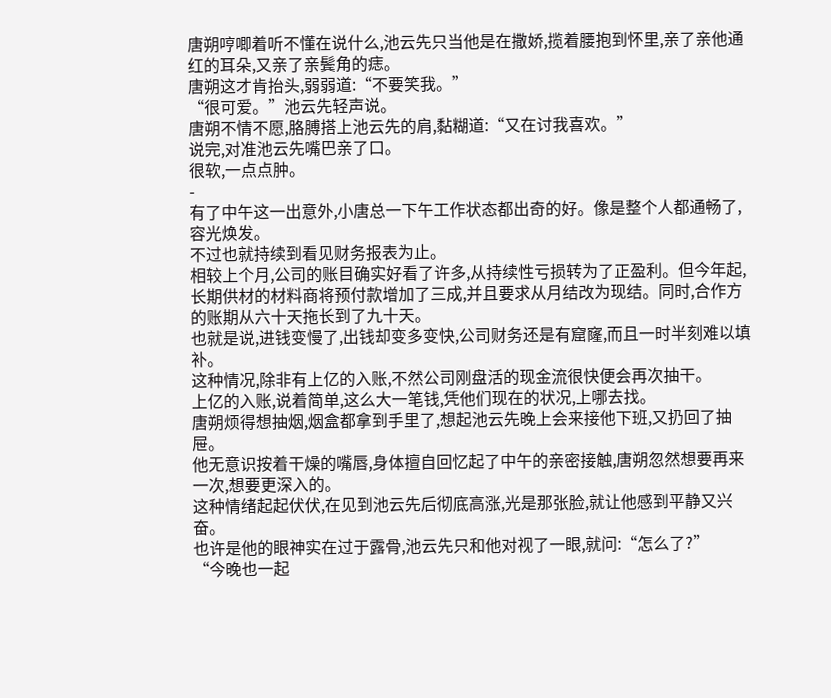唐朔哼唧着听不懂在说什么,池云先只当他是在撒娇,揽着腰抱到怀里,亲了亲他通红的耳朵,又亲了亲鬓角的痣。
唐朔这才肯抬头,弱弱道:“不要笑我。”
“很可爱。”池云先轻声说。
唐朔不情不愿,胳膊搭上池云先的肩,黏糊道:“又在讨我喜欢。”
说完,对准池云先嘴巴亲了口。
很软,一点点肿。
-
有了中午这一出意外,小唐总一下午工作状态都出奇的好。像是整个人都通畅了,容光焕发。
不过也就持续到看见财务报表为止。
相较上个月,公司的账目确实好看了许多,从持续性亏损转为了正盈利。但今年起,长期供材的材料商将预付款增加了三成,并且要求从月结改为现结。同时,合作方的账期从六十天拖长到了九十天。
也就是说,进钱变慢了,出钱却变多变快,公司财务还是有窟窿,而且一时半刻难以填补。
这种情况,除非有上亿的入账,不然公司刚盘活的现金流很快便会再次抽干。
上亿的入账,说着简单,这么大一笔钱,凭他们现在的状况,上哪去找。
唐朔烦得想抽烟,烟盒都拿到手里了,想起池云先晚上会来接他下班,又扔回了抽屉。
他无意识按着干燥的嘴唇,身体擅自回忆起了中午的亲密接触,唐朔忽然想要再来一次,想要更深入的。
这种情绪起起伏伏,在见到池云先后彻底高涨,光是那张脸,就让他感到平静又兴奋。
也许是他的眼神实在过于露骨,池云先只和他对视了一眼,就问:“怎么了?”
“今晚也一起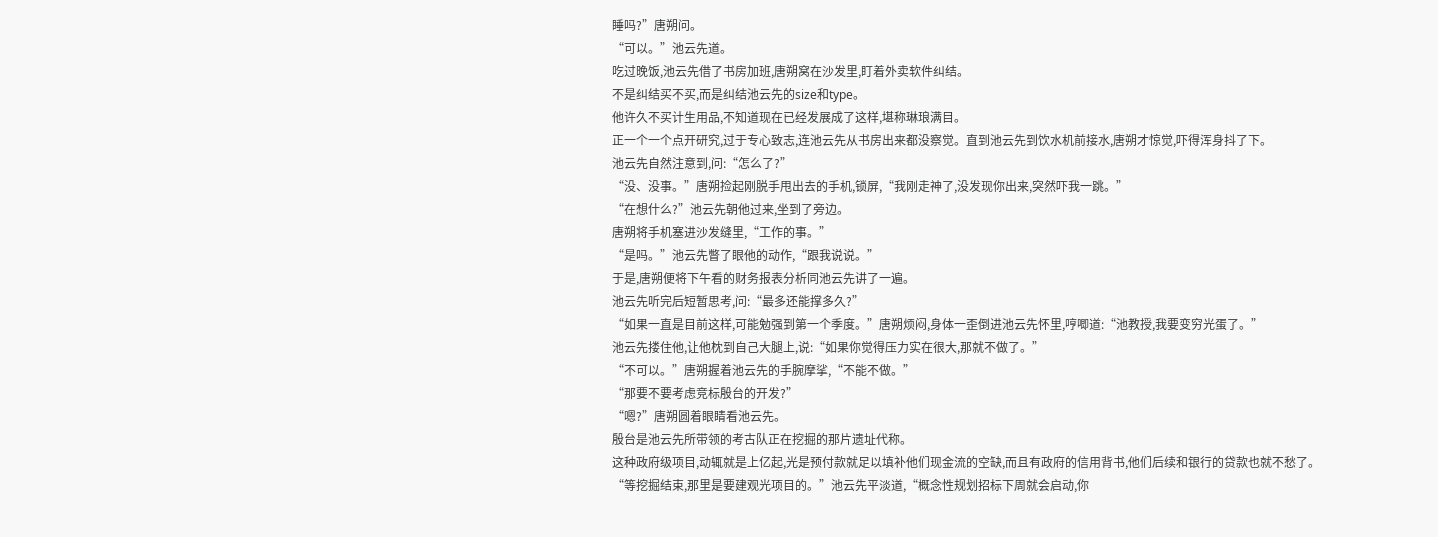睡吗?”唐朔问。
“可以。”池云先道。
吃过晚饭,池云先借了书房加班,唐朔窝在沙发里,盯着外卖软件纠结。
不是纠结买不买,而是纠结池云先的size和type。
他许久不买计生用品,不知道现在已经发展成了这样,堪称琳琅满目。
正一个一个点开研究,过于专心致志,连池云先从书房出来都没察觉。直到池云先到饮水机前接水,唐朔才惊觉,吓得浑身抖了下。
池云先自然注意到,问:“怎么了?”
“没、没事。”唐朔捡起刚脱手甩出去的手机,锁屏,“我刚走神了,没发现你出来,突然吓我一跳。”
“在想什么?”池云先朝他过来,坐到了旁边。
唐朔将手机塞进沙发缝里,“工作的事。”
“是吗。”池云先瞥了眼他的动作,“跟我说说。”
于是,唐朔便将下午看的财务报表分析同池云先讲了一遍。
池云先听完后短暂思考,问:“最多还能撑多久?”
“如果一直是目前这样,可能勉强到第一个季度。”唐朔烦闷,身体一歪倒进池云先怀里,哼唧道:“池教授,我要变穷光蛋了。”
池云先搂住他,让他枕到自己大腿上,说:“如果你觉得压力实在很大,那就不做了。”
“不可以。”唐朔握着池云先的手腕摩挲,“不能不做。”
“那要不要考虑竞标殷台的开发?”
“嗯?”唐朔圆着眼睛看池云先。
殷台是池云先所带领的考古队正在挖掘的那片遗址代称。
这种政府级项目,动辄就是上亿起,光是预付款就足以填补他们现金流的空缺,而且有政府的信用背书,他们后续和银行的贷款也就不愁了。
“等挖掘结束,那里是要建观光项目的。”池云先平淡道,“概念性规划招标下周就会启动,你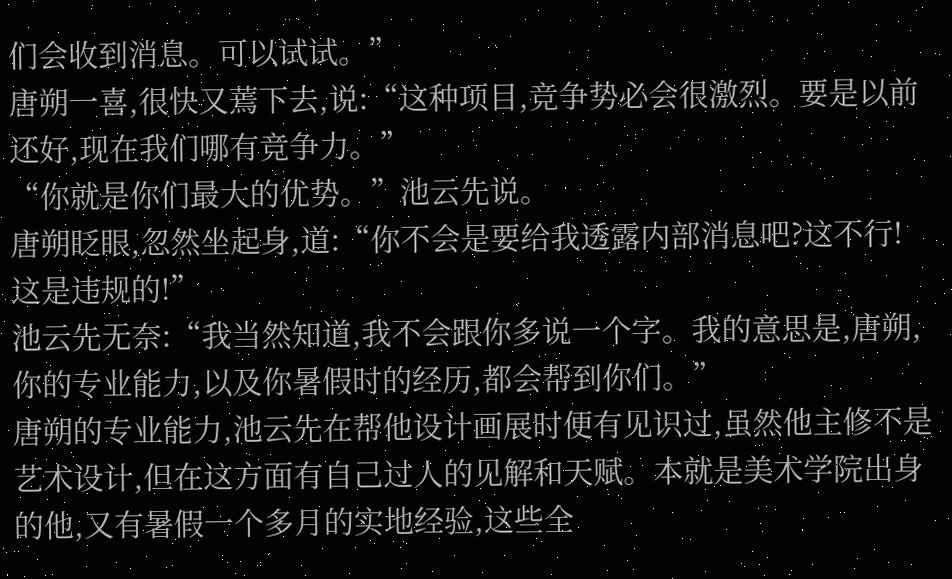们会收到消息。可以试试。”
唐朔一喜,很快又蔫下去,说:“这种项目,竞争势必会很激烈。要是以前还好,现在我们哪有竞争力。”
“你就是你们最大的优势。”池云先说。
唐朔眨眼,忽然坐起身,道:“你不会是要给我透露内部消息吧?这不行!这是违规的!”
池云先无奈:“我当然知道,我不会跟你多说一个字。我的意思是,唐朔,你的专业能力,以及你暑假时的经历,都会帮到你们。”
唐朔的专业能力,池云先在帮他设计画展时便有见识过,虽然他主修不是艺术设计,但在这方面有自己过人的见解和天赋。本就是美术学院出身的他,又有暑假一个多月的实地经验,这些全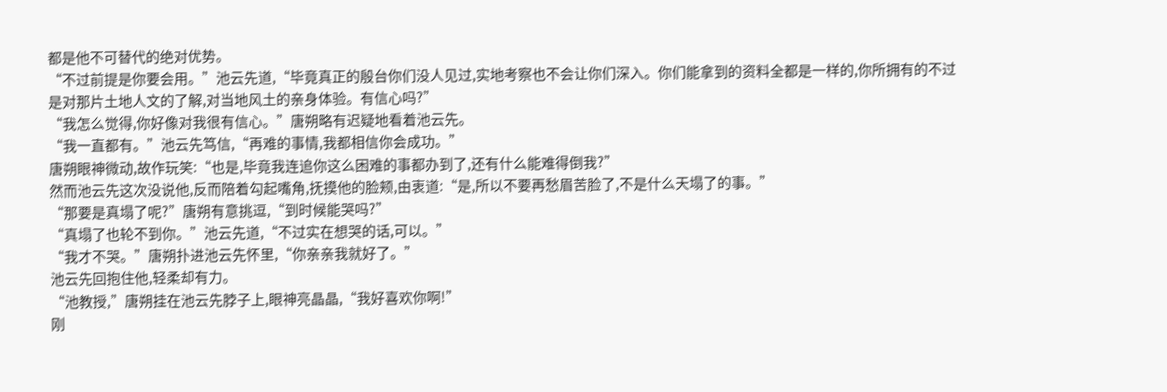都是他不可替代的绝对优势。
“不过前提是你要会用。”池云先道,“毕竟真正的殷台你们没人见过,实地考察也不会让你们深入。你们能拿到的资料全都是一样的,你所拥有的不过是对那片土地人文的了解,对当地风土的亲身体验。有信心吗?”
“我怎么觉得,你好像对我很有信心。”唐朔略有迟疑地看着池云先。
“我一直都有。”池云先笃信,“再难的事情,我都相信你会成功。”
唐朔眼神微动,故作玩笑:“也是,毕竟我连追你这么困难的事都办到了,还有什么能难得倒我?”
然而池云先这次没说他,反而陪着勾起嘴角,抚摸他的脸颊,由衷道:“是,所以不要再愁眉苦脸了,不是什么天塌了的事。”
“那要是真塌了呢?”唐朔有意挑逗,“到时候能哭吗?”
“真塌了也轮不到你。”池云先道,“不过实在想哭的话,可以。”
“我才不哭。”唐朔扑进池云先怀里,“你亲亲我就好了。”
池云先回抱住他,轻柔却有力。
“池教授,”唐朔挂在池云先脖子上,眼神亮晶晶,“我好喜欢你啊!”
刚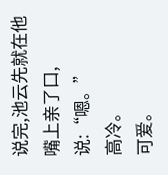说完,池云先就在他嘴上亲了口,说:“嗯。”
高冷。
可爱。